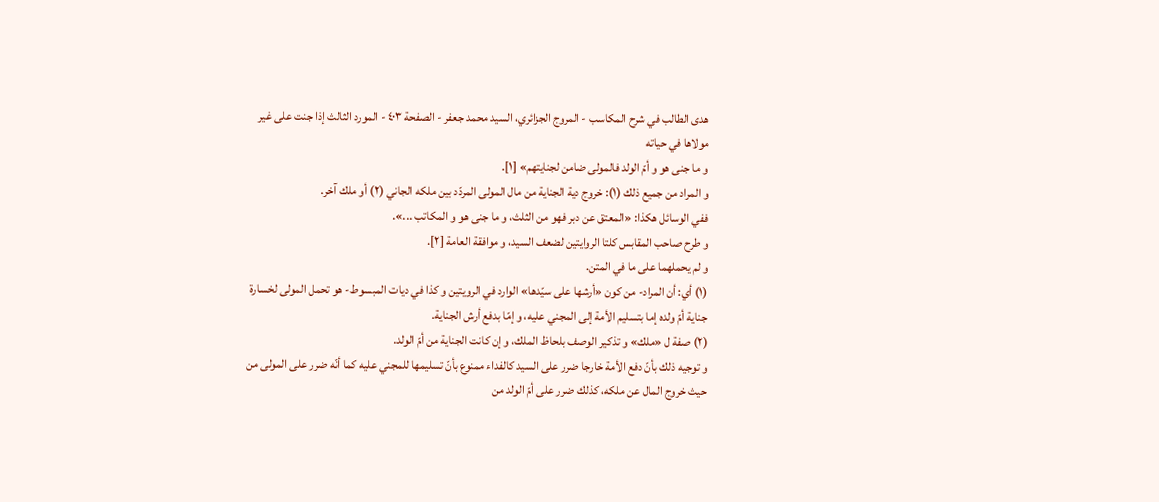هدى الطالب في شرح المكاسب - المروج الجزائري، السيد محمد جعفر - الصفحة ٤٠٣ - المورد الثالث إذا جنت على غير مولاها في حياته
و ما جنى هو و أمّ الولد فالمولى ضامن لجنايتهم» [١].
و المراد من جميع ذلك (١): خروج دية الجناية من مال المولى المردّد بين ملكه الجاني (٢) أو ملك آخر.
ففي الوسائل هكذا: «المعتق عن دبر فهو من الثلث، و ما جنى هو و المكاتب ...».
و طرح صاحب المقابس كلتا الروايتين لضعف السيد، و موافقة العامة [٢].
و لم يحملهما على ما في المتن.
(١) أي: أن المراد- من كون «أرشها على سيّدها» الوارد في الرويتين و كذا في ديات المبسوط- هو تحمل المولى لخسارة جناية أمّ ولده إما بتسليم الأمة إلى المجني عليه، و إمّا بدفع أرش الجناية.
(٢) صفة ل «ملك» و تذكير الوصف بلحاظ الملك، و إن كانت الجناية من أمّ الولد.
و توجيه ذلك بأنّ دفع الأمة خارجا ضرر على السيد كالفداء ممنوع بأنّ تسليمها للمجني عليه كما أنّه ضرر على المولى من حيث خروج المال عن ملكه، كذلك ضرر على أمّ الولد من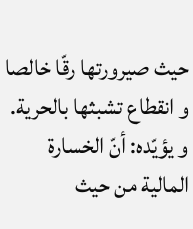حيث صيرورتها رقّا خالصا و انقطاع تشبثها بالحرية.
و يؤيّده: أنّ الخسارة المالية من حيث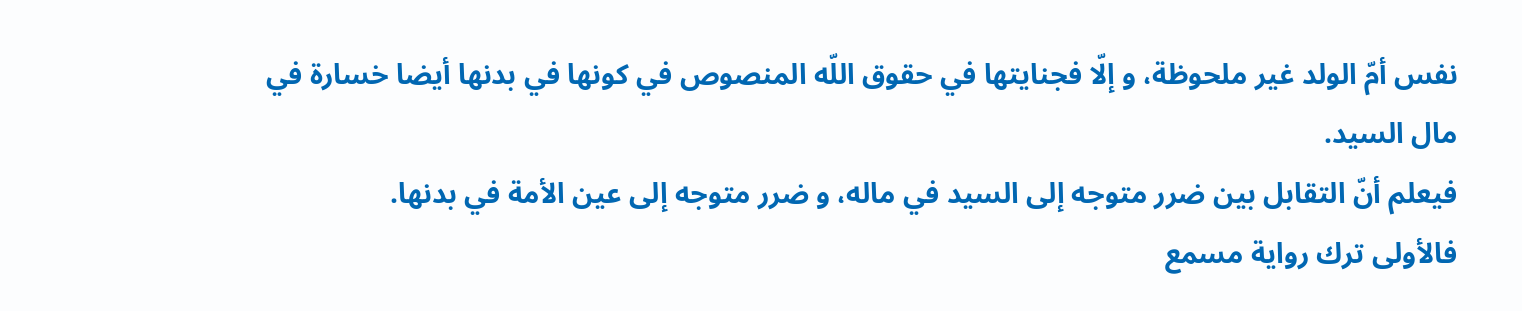نفس أمّ الولد غير ملحوظة، و إلّا فجنايتها في حقوق اللّه المنصوص في كونها في بدنها أيضا خسارة في مال السيد.
فيعلم أنّ التقابل بين ضرر متوجه إلى السيد في ماله، و ضرر متوجه إلى عين الأمة في بدنها.
فالأولى ترك رواية مسمع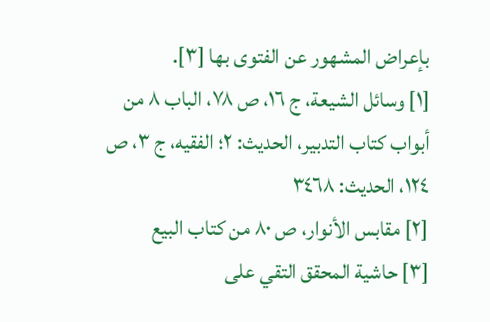بإعراض المشهور عن الفتوى بها [٣].
[١] وسائل الشيعة، ج ١٦، ص ٧٨، الباب ٨ من أبواب كتاب التدبير، الحديث: ٢؛ الفقيه، ج ٣، ص ١٢٤، الحديث: ٣٤٦٨
[٢] مقابس الأنوار، ص ٨٠ من كتاب البيع
[٣] حاشية المحقق التقي على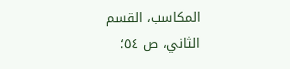المكاسب، القسم الثاني، ص ٥٤؛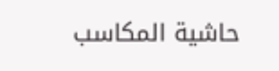حاشية المكاسب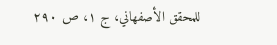للمحقق الأصفهاني، ج ١، ص ٢٩٠